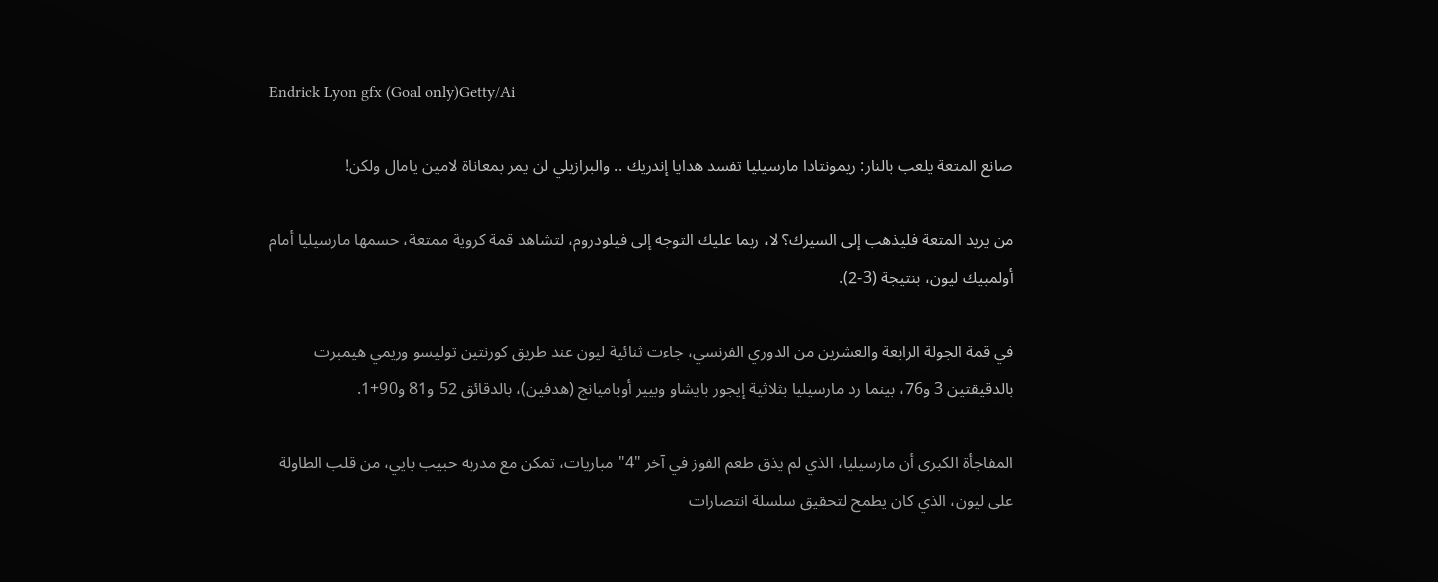Endrick Lyon gfx (Goal only)Getty/Ai

صانع المتعة يلعب بالنار: ريمونتادا مارسيليا تفسد هدايا إندريك .. والبرازيلي لن يمر بمعاناة لامين يامال ولكن!

من يريد المتعة فليذهب إلى السيرك؟ لا، ربما عليك التوجه إلى فيلودروم، لتشاهد قمة كروية ممتعة، حسمها مارسيليا أمام أولمبيك ليون، بنتيجة (3-2).

في قمة الجولة الرابعة والعشرين من الدوري الفرنسي، جاءت ثنائية ليون عند طريق كورنتين توليسو وريمي هيمبرت بالدقيقتين 3 و76، بينما رد مارسيليا بثلاثية إيجور بايشاو وبيير أوباميانج (هدفين)، بالدقائق 52 و81 و90+1.

المفاجأة الكبرى أن مارسيليا، الذي لم يذق طعم الفوز في آخر "4" مباريات، تمكن مع مدربه حبيب بايي، من قلب الطاولة على ليون، الذي كان يطمح لتحقيق سلسلة انتصارات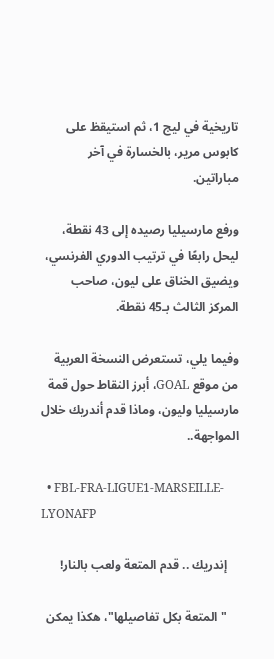تاريخية في ليج 1، ثم استيقظ على كابوس مرير، بالخسارة في آخر مباراتين.

ورفع مارسيليا رصيده إلى 43 نقطة، ليحل رابعًا في ترتيب الدوري الفرنسي، ويضيق الخناق على ليون، صاحب المركز الثالث بـ45 نقطة.

وفيما يلي، تستعرض النسخة العربية من موقع GOAL، أبرز النقاط حول قمة مارسيليا وليون، وماذا قدم أندريك خلال المواجهة..

  • FBL-FRA-LIGUE1-MARSEILLE-LYONAFP

    إندريك .. قدم المتعة ولعب بالنار!

    "المتعة بكل تفاصيلها"، هكذا يمكن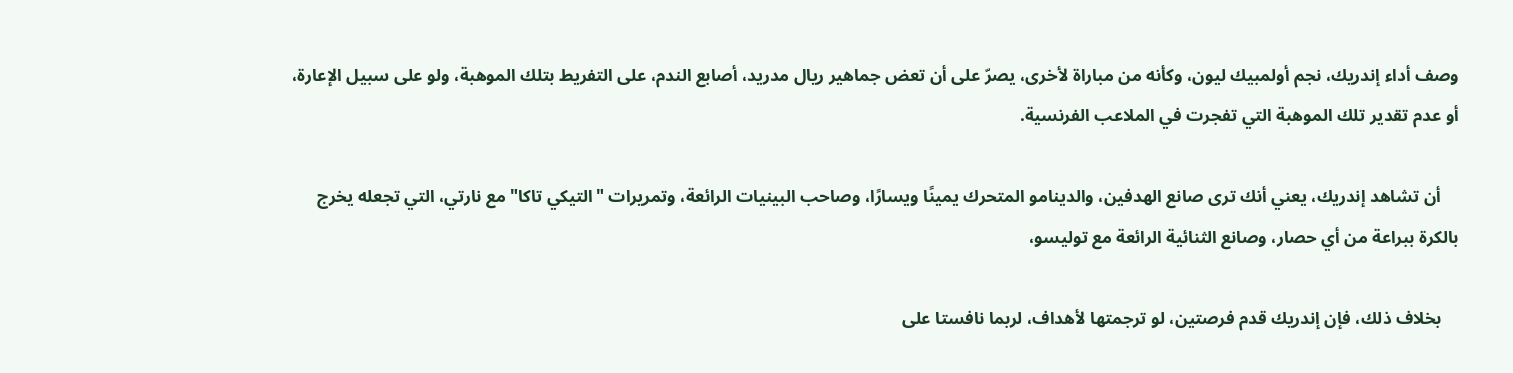وصف أداء إندريك، نجم أولمبيك ليون، وكأنه من مباراة لأخرى، يصرّ على أن تعض جماهير ريال مدريد، أصابع الندم، على التفريط بتلك الموهبة، ولو على سبيل الإعارة، أو عدم تقدير تلك الموهبة التي تفجرت في الملاعب الفرنسية.

    أن تشاهد إندريك، يعني أنك ترى صانع الهدفين، والدينامو المتحرك يمينًا ويسارًا، وصاحب البينيات الرائعة، وتمريرات "التيكي تاكا" مع نارتي، التي تجعله يخرج بالكرة ببراعة من أي حصار، وصانع الثنائية الرائعة مع توليسو،

    بخلاف ذلك، فإن إندريك قدم فرصتين، لو ترجمتها لأهداف، لربما نافستا على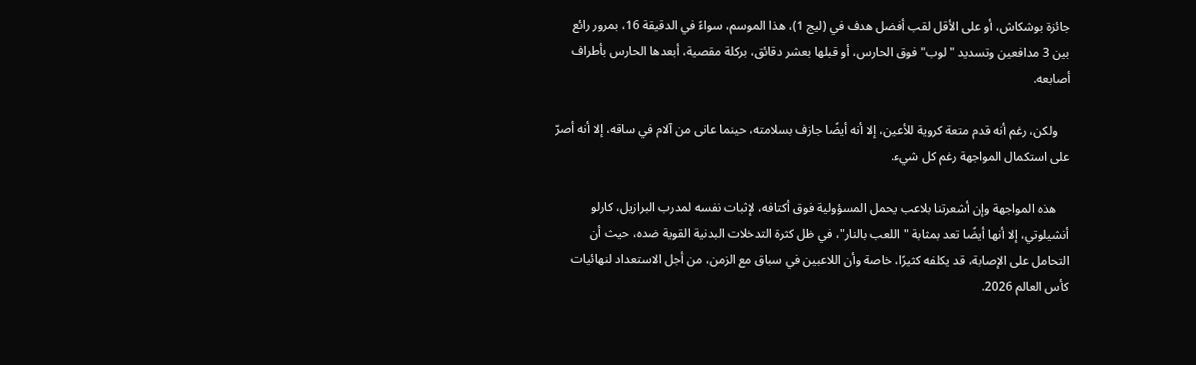جائزة بوشكاش، أو على الأقل لقب أفضل هدف في (ليج 1)، هذا الموسم، سواءً في الدقيقة 16، بمرور رائع بين 3 مدافعين وتسديد "لوب" فوق الحارس، أو قبلها بعشر دقائق، بركلة مقصية، أبعدها الحارس بأطراف أصابعه.

    ولكن، رغم أنه قدم متعة كروية للأعين، إلا أنه أيضًا جازف بسلامته، حينما عانى من آلام في ساقه، إلا أنه أصرّ على استكمال المواجهة رغم كل شيء.

    هذه المواجهة وإن أشعرتنا بلاعب يحمل المسؤولية فوق أكتافه، لإثبات نفسه لمدرب البرازيل، كارلو أنشيلوتي، إلا أنها أيضًا تعد بمثابة "اللعب بالنار"، في ظل كثرة التدخلات البدنية القوية ضده، حيث أن التحامل على الإصابة، قد يكلفه كثيرًا، خاصة وأن اللاعبين في سباق مع الزمن، من أجل الاستعداد لنهائيات كأس العالم 2026.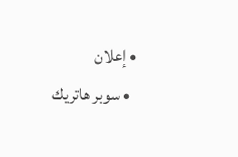• إعلان
  • سوبر هاتريك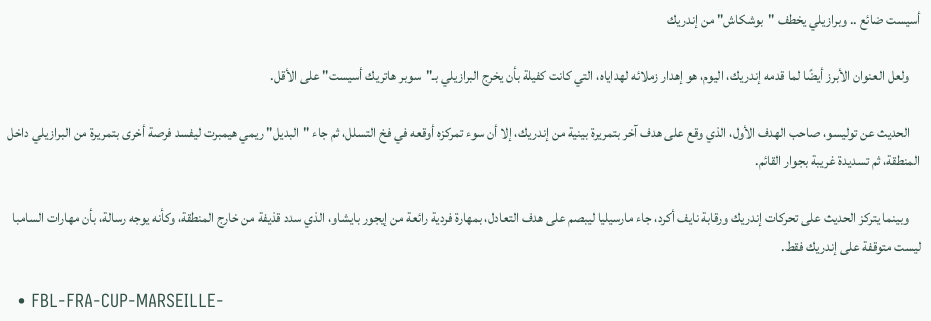أسيست ضائع .. وبرازيلي يخطف "بوشكاش" من إندريك

    ولعل العنوان الأبرز أيضًا لما قدمه إندريك، اليوم، هو إهدار زملائه لهداياه، التي كانت كفيلة بأن يخرج البرازيلي بـ"سوبر هاتريك أسيست" على الأقل.

    الحديث عن توليسو، صاحب الهدف الأول، الذي وقع على هدف آخر بتمريرة بينية من إندريك، إلا أن سوء تمركزه أوقعه في فخ التسلل، ثم جاء "البديل" ريمي هيمبرت ليفسد فرصة أخرى بتمريرة من البرازيلي داخل المنطقة، ثم تسديدة غريبة بجوار القائم.

    وبينما يتركز الحديث على تحركات إندريك ورقابة نايف أكرد، جاء مارسيليا ليبصم على هدف التعادل، بمهارة فردية رائعة من إيجور بايشاو، الذي سدد قذيفة من خارج المنطقة، وكأنه يوجه رسالة، بأن مهارات السامبا ليست متوقفة على إندريك فقط.

  • FBL-FRA-CUP-MARSEILLE-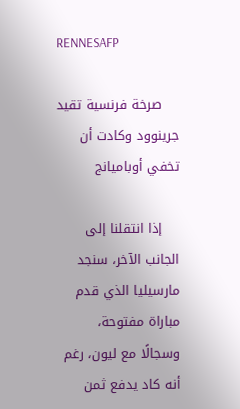RENNESAFP

    صرخة فرنسية تقيد جرينوود وكادت أن تخفي أوباميانج

    إذا انتقلنا إلى الجانب الآخر، سنجد مارسيليا الذي قدم مباراة مفتوحة، وسجالًا مع ليون، رغم أنه كاد يدفع ثمن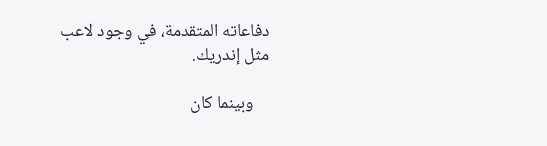دفاعاته المتقدمة، في وجود لاعب مثل إندريك.

    وبينما كان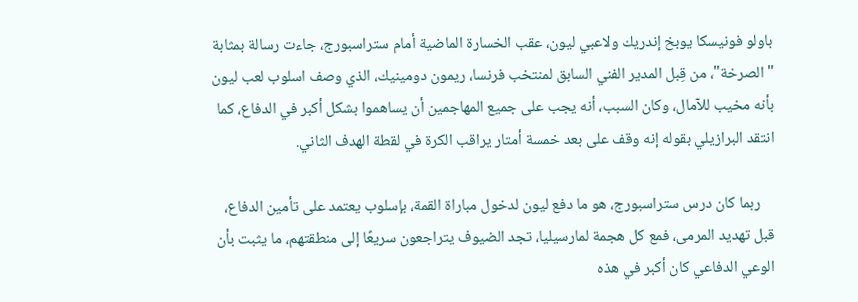باولو فونيسكا يوبخ إندريك ولاعبي ليون، عقب الخسارة الماضية أمام ستراسبورج، جاءت رسالة بمثابة "الصرخة"، من قِبل المدير الفني السابق لمنتخب فرنسا، ريمون دومينيك، الذي وصف اسلوب لعب ليون بأنه مخيب للآمال، وكان السبب، أنه يجب على جميع المهاجمين أن يساهموا بشكل أكبر في الدفاع، كما انتقد البرازيلي بقوله إنه وقف على بعد خمسة أمتار يراقب الكرة في لقطة الهدف الثاني.

    ربما كان درس ستراسبورج، هو ما دفع ليون لدخول مباراة القمة، بإسلوب يعتمد على تأمين الدفاع، قبل تهديد المرمى، فمع كل هجمة لمارسيليا، تجد الضيوف يتراجعون سريعًا إلى منطقتهم، ما يثبت بأن الوعي الدفاعي كان أكبر في هذه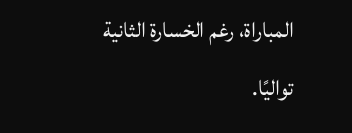المباراة، رغم الخسارة الثانية تواليًا.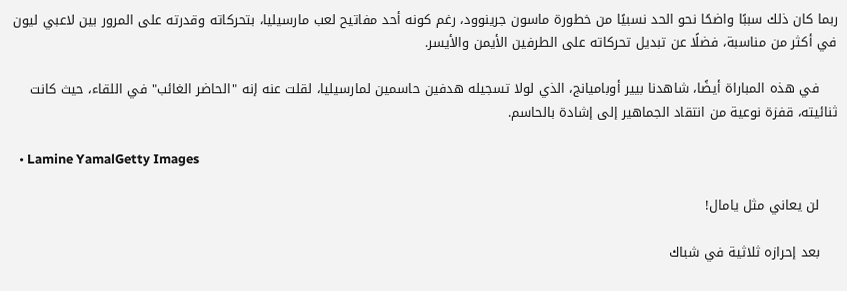ربما كان ذلك سببًا واضحًا نحو الحد نسبيًا من خطورة ماسون جرينوود، رغم كونه أحد مفاتيح لعب مارسيليا، بتحركاته وقدرته على المرور بين لاعبي ليون في أكثر من مناسبة، فضلًا عن تبديل تحركاته على الطرفين الأيمن والأيسر.

    في هذه المباراة أيضًا، شاهدنا بيير أوباميانج، الذي لولا تسجيله هدفين حاسمين لمارسيليا، لقلت عنه إنه "الحاضر الغائب" في اللقاء، حيث كانت ثنائيته، قفزة نوعية من انتقاد الجماهير إلى إشادة بالحاسم.

  • Lamine YamalGetty Images

    لن يعاني مثل يامال!

    بعد إحرازه ثلاثية في شباك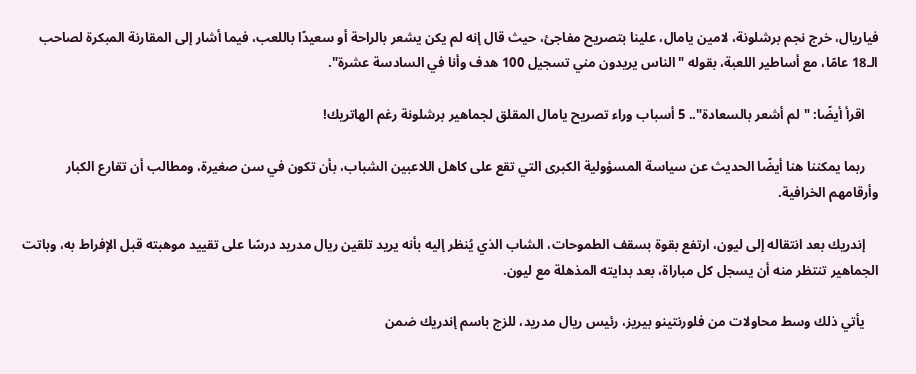فياريال، خرج نجم برشلونة، لامين يامال، علينا بتصريح مفاجئ، حيث قال إنه لم يكن يشعر بالراحة أو سعيدًا باللعب، فيما أشار إلى المقارنة المبكرة لصاحب الـ18 عامًا، مع أساطير اللعبة، بقوله "الناس يريدون مني تسجيل 100 هدف وأنا في السادسة عشرة".

    اقرأ أيضًا: "لم أشعر بالسعادة".. 5 أسباب وراء تصريح يامال المقلق لجماهير برشلونة رغم الهاتريك!

    ربما يمكننا هنا أيضًا الحديث عن سياسة المسؤولية الكبرى التي تقع على كاهل اللاعبين الشباب، بأن تكون في سن صغيرة، ومطالب أن تقارع الكبار وأرقامهم الخرافية.

    إندريك بعد انتقاله إلى ليون، ارتفع بقوة بسقف الطموحات، الشاب الذي يُنظر إليه بأنه يريد تلقين ريال مدريد درسًا على تقييد موهبته قبل الإفراط به، وباتت الجماهير تنتظر منه أن يسجل كل مباراة، بعد بدايته المذهلة مع ليون.

    يأتي ذلك وسط محاولات من فلورنتينو بيريز، رئيس ريال مدريد، للزج باسم إندريك ضمن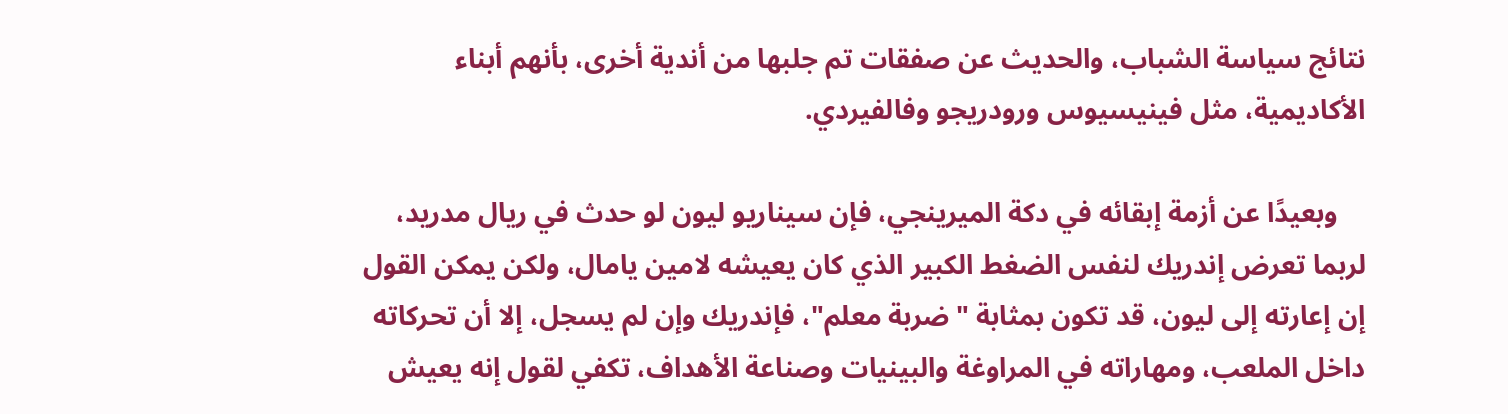نتائج سياسة الشباب، والحديث عن صفقات تم جلبها من أندية أخرى، بأنهم أبناء الأكاديمية، مثل فينيسيوس ورودريجو وفالفيردي.

    وبعيدًا عن أزمة إبقائه في دكة الميرينجي، فإن سيناريو ليون لو حدث في ريال مدريد، لربما تعرض إندريك لنفس الضغط الكبير الذي كان يعيشه لامين يامال، ولكن يمكن القول إن إعارته إلى ليون، قد تكون بمثابة "ضربة معلم"، فإندريك وإن لم يسجل، إلا أن تحركاته داخل الملعب، ومهاراته في المراوغة والبينيات وصناعة الأهداف، تكفي لقول إنه يعيش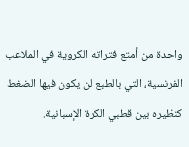واحدة من أمتع فتراته الكروية في الملاعب الفرنسية، التي بالطبع لن يكون فيها الضغط كنظيره بين قطبي الكرة الإسبانية.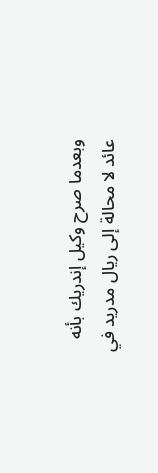وبعدما صرح وكيل إندريك بأنه عائد لا محالة إلى ريال مدريد في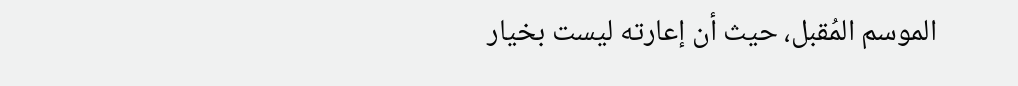الموسم المُقبل، حيث أن إعارته ليست بخيار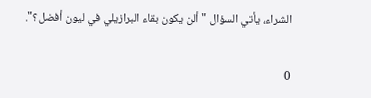الشراء، يأتي السؤال "ألن يكون بقاء البرازيلي في ليون أفضل؟".

0